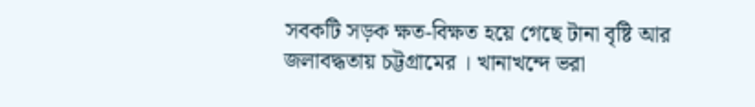সবকটি সড়ক ক্ষত-বিক্ষত হয়ে গেছে টানা বৃষ্টি আর জলাবদ্ধতায় চট্টগ্রামের । খানাখন্দে ভরা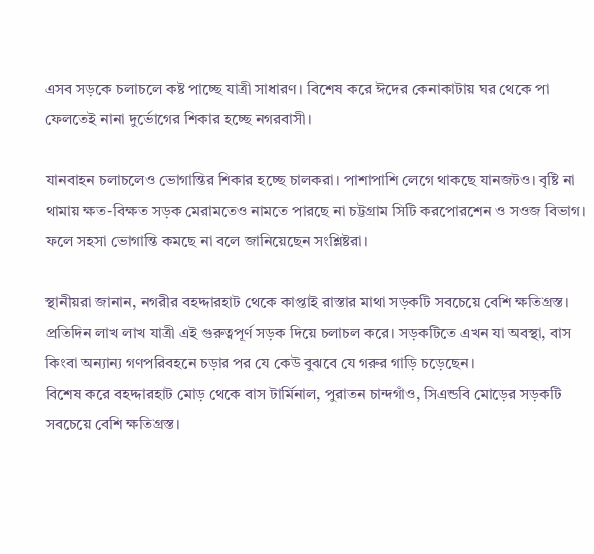এসব সড়কে চলাচলে কষ্ট পাচ্ছে যাত্রী সাধারণ। বিশেষ করে ঈদের কেনাকাটায় ঘর থেকে পা ফেলতেই নানা দুর্ভোগের শিকার হচ্ছে নগরবাসী।

যানবাহন চলাচলেও ভোগান্তির শিকার হচ্ছে চালকরা। পাশাপাশি লেগে থাকছে যানজটও। বৃষ্টি না থামায় ক্ষত-বিক্ষত সড়ক মেরামতেও নামতে পারছে না চট্টগ্রাম সিটি করপোরশেন ও সওজ বিভাগ। ফলে সহসা ভোগান্তি কমছে না বলে জানিয়েছেন সংশ্লিষ্টরা।

স্থানীয়রা জানান, নগরীর বহদ্দারহাট থেকে কাপ্তাই রাস্তার মাথা সড়কটি সবচেয়ে বেশি ক্ষতিগ্রস্ত। প্রতিদিন লাখ লাখ যাত্রী এই গুরুত্বপূর্ণ সড়ক দিয়ে চলাচল করে। সড়কটিতে এখন যা অবস্থা, বাস কিংবা অন্যান্য গণপরিবহনে চড়ার পর যে কেউ বুঝবে যে গরুর গাড়ি চড়েছেন।
বিশেষ করে বহদ্দারহাট মোড় থেকে বাস টার্মিনাল, পুরাতন চান্দগাঁও, সিএন্ডবি মোড়ের সড়কটি সবচেয়ে বেশি ক্ষতিগ্রস্ত।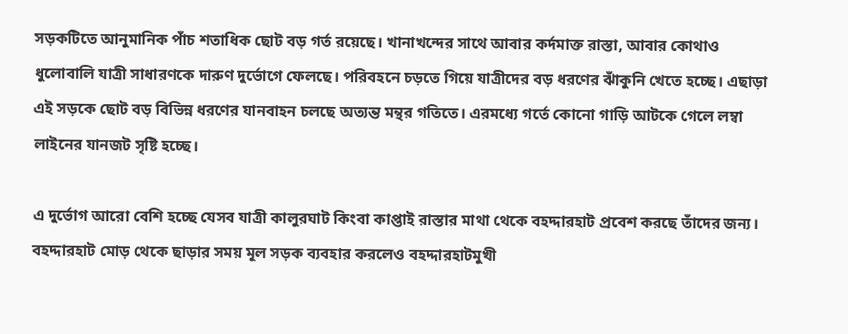সড়কটিতে আনুমানিক পাঁচ শতাধিক ছোট বড় গর্ত রয়েছে। খানাখন্দের সাথে আবার কর্দমাক্ত রাস্তা, আবার কোথাও ধুলোবালি যাত্রী সাধারণকে দারুণ দুর্ভোগে ফেলছে। পরিবহনে চড়তে গিয়ে যাত্রীদের বড় ধরণের ঝাঁকুনি খেতে হচ্ছে। এছাড়া এই সড়কে ছোট বড় বিভিন্ন ধরণের যানবাহন চলছে অত্যন্ত মন্থর গতিতে। এরমধ্যে গর্তে কোনো গাড়ি আটকে গেলে লম্বা লাইনের যানজট সৃষ্টি হচ্ছে।

এ দুর্ভোগ আরো বেশি হচ্ছে যেসব যাত্রী কালুরঘাট কিংবা কাপ্তাই রাস্তার মাথা থেকে বহদ্দারহাট প্রবেশ করছে তাঁদের জন্য। বহদ্দারহাট মোড় থেকে ছাড়ার সময় মূল সড়ক ব্যবহার করলেও বহদ্দারহাটমুখী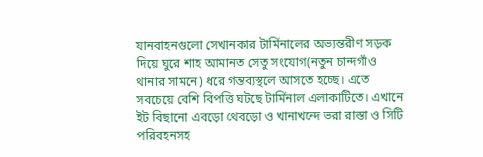যানবাহনগুলো সেখানকার টার্মিনালের অভ্যন্তরীণ সড়ক দিয়ে ঘুরে শাহ আমানত সেতু সংযোগ(নতুন চান্দগাঁও থানার সামনে) ধরে গন্তব্যস্থলে আসতে হচ্ছে। এতে সবচেয়ে বেশি বিপত্তি ঘটছে টার্মিনাল এলাকাটিতে। এখানে ইট বিছানো এবড়ো থেবড়ো ও খানাখন্দে ভরা রাস্তা ও সিটি পরিবহনসহ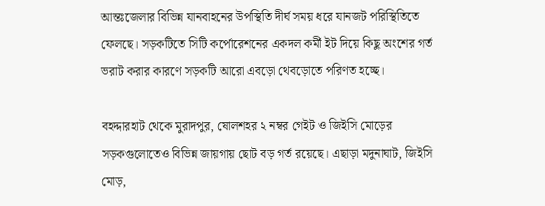আন্তঃজেলার বিভিন্ন যানবাহনের উপস্থিতি দীর্ঘ সময় ধরে যানজট পরিস্থিতিতে ফেলছে। সড়কটিতে সিটি কর্পোরেশনের একদল কর্মী ইট দিয়ে কিছু অংশের গর্ত ভরাট করার কারণে সড়কটি আরো এবড়ো থেবড়োতে পরিণত হচ্ছে।

বহদ্দারহাট থেকে মুরাদপুর, ষোলশহর ২ নম্বর গেইট ও জিইসি মোড়ের সড়কগুলোতেও বিভিন্ন জায়গায় ছোট বড় গর্ত রয়েছে। এছাড়া মদুনাঘাট, জিইসি মোড়,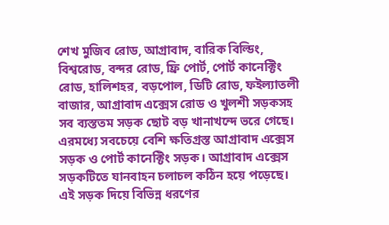শেখ মুজিব রোড, আগ্রাবাদ, বারিক বিল্ডিং, বিশ্বরোড, বন্দর রোড, ফ্রি পোর্ট, পোর্ট কানেক্টিং রোড, হালিশহর, বড়পোল, ডিটি রোড, ফইল্যাতলী বাজার, আগ্রাবাদ এক্সেস রোড ও খুলশী সড়কসহ সব ব্যস্ততম সড়ক ছোট বড় খানাখন্দে ভরে গেছে। এরমধ্যে সবচেয়ে বেশি ক্ষতিগ্রস্ত আগ্রাবাদ এক্সেস সড়ক ও পোর্ট কানেক্টিং সড়ক। আগ্রাবাদ এক্সেস সড়কটিতে যানবাহন চলাচল কঠিন হয়ে পড়েছে। এই সড়ক দিয়ে বিভিন্ন ধরণের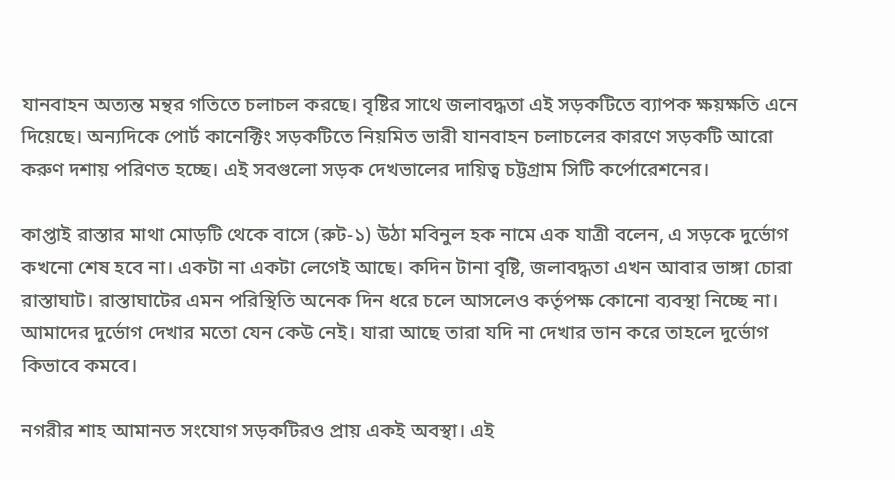যানবাহন অত্যন্ত মন্থর গতিতে চলাচল করছে। বৃষ্টির সাথে জলাবদ্ধতা এই সড়কটিতে ব্যাপক ক্ষয়ক্ষতি এনে দিয়েছে। অন্যদিকে পোর্ট কানেক্টিং সড়কটিতে নিয়মিত ভারী যানবাহন চলাচলের কারণে সড়কটি আরো করুণ দশায় পরিণত হচ্ছে। এই সবগুলো সড়ক দেখভালের দায়িত্ব চট্টগ্রাম সিটি কর্পোরেশনের।

কাপ্তাই রাস্তার মাথা মোড়টি থেকে বাসে (রুট-১) উঠা মবিনুল হক নামে এক যাত্রী বলেন, এ সড়কে দুর্ভোগ কখনো শেষ হবে না। একটা না একটা লেগেই আছে। কদিন টানা বৃষ্টি, জলাবদ্ধতা এখন আবার ভাঙ্গা চোরা রাস্তাঘাট। রাস্তাঘাটের এমন পরিস্থিতি অনেক দিন ধরে চলে আসলেও কর্তৃপক্ষ কোনো ব্যবস্থা নিচ্ছে না। আমাদের দুর্ভোগ দেখার মতো যেন কেউ নেই। যারা আছে তারা যদি না দেখার ভান করে তাহলে দুর্ভোগ কিভাবে কমবে।

নগরীর শাহ আমানত সংযোগ সড়কটিরও প্রায় একই অবস্থা। এই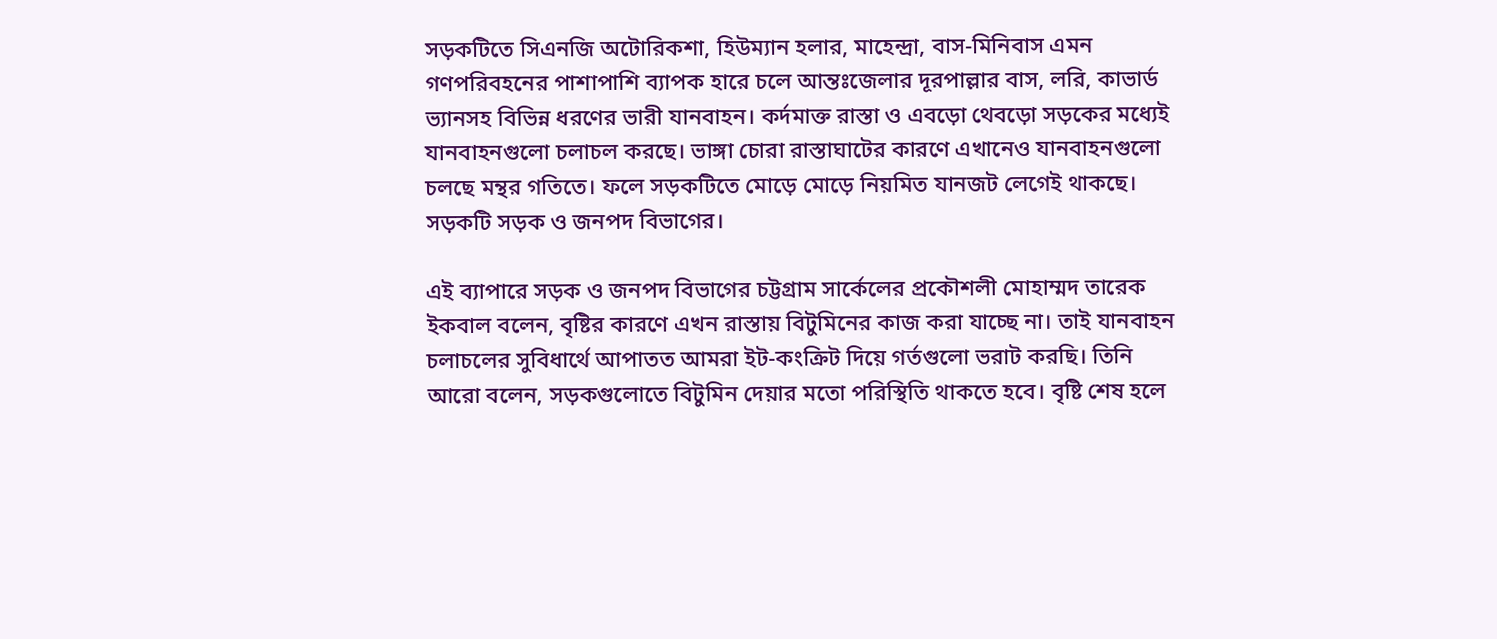সড়কটিতে সিএনজি অটোরিকশা, হিউম্যান হলার, মাহেন্দ্রা, বাস-মিনিবাস এমন গণপরিবহনের পাশাপাশি ব্যাপক হারে চলে আন্তঃজেলার দূরপাল্লার বাস, লরি, কাভার্ড ভ্যানসহ বিভিন্ন ধরণের ভারী যানবাহন। কর্দমাক্ত রাস্তা ও এবড়ো থেবড়ো সড়কের মধ্যেই যানবাহনগুলো চলাচল করছে। ভাঙ্গা চোরা রাস্তাঘাটের কারণে এখানেও যানবাহনগুলো চলছে মন্থর গতিতে। ফলে সড়কটিতে মোড়ে মোড়ে নিয়মিত যানজট লেগেই থাকছে। সড়কটি সড়ক ও জনপদ বিভাগের।

এই ব্যাপারে সড়ক ও জনপদ বিভাগের চট্টগ্রাম সার্কেলের প্রকৌশলী মোহাম্মদ তারেক ইকবাল বলেন, বৃষ্টির কারণে এখন রাস্তায় বিটুমিনের কাজ করা যাচ্ছে না। তাই যানবাহন চলাচলের সুবিধার্থে আপাতত আমরা ইট-কংক্রিট দিয়ে গর্তগুলো ভরাট করছি। তিনি আরো বলেন, সড়কগুলোতে বিটুমিন দেয়ার মতো পরিস্থিতি থাকতে হবে। বৃষ্টি শেষ হলে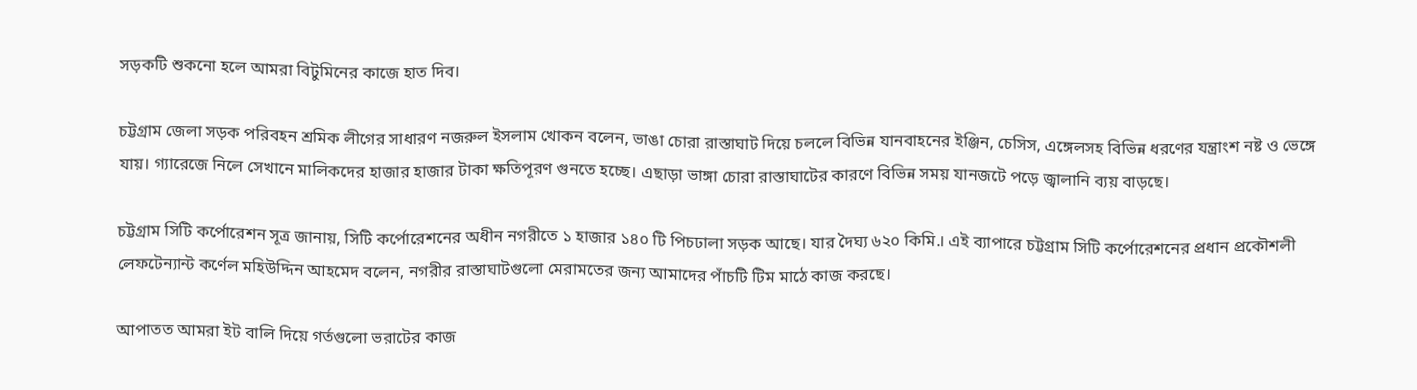সড়কটি শুকনো হলে আমরা বিটুমিনের কাজে হাত দিব।

চট্টগ্রাম জেলা সড়ক পরিবহন শ্রমিক লীগের সাধারণ নজরুল ইসলাম খোকন বলেন, ভাঙা চোরা রাস্তাঘাট দিয়ে চললে বিভিন্ন যানবাহনের ইঞ্জিন, চেসিস, এঙ্গেলসহ বিভিন্ন ধরণের যন্ত্রাংশ নষ্ট ও ভেঙ্গে যায়। গ্যারেজে নিলে সেখানে মালিকদের হাজার হাজার টাকা ক্ষতিপূরণ গুনতে হচ্ছে। এছাড়া ভাঙ্গা চোরা রাস্তাঘাটের কারণে বিভিন্ন সময় যানজটে পড়ে জ্বালানি ব্যয় বাড়ছে।

চট্টগ্রাম সিটি কর্পোরেশন সূত্র জানায়, সিটি কর্পোরেশনের অধীন নগরীতে ১ হাজার ১৪০ টি পিচঢালা সড়ক আছে। যার দৈঘ্য ৬২০ কিমি.। এই ব্যাপারে চট্টগ্রাম সিটি কর্পোরেশনের প্রধান প্রকৌশলী লেফটেন্যান্ট কর্ণেল মহিউদ্দিন আহমেদ বলেন, নগরীর রাস্তাঘাটগুলো মেরামতের জন্য আমাদের পাঁচটি টিম মাঠে কাজ করছে।

আপাতত আমরা ইট বালি দিয়ে গর্তগুলো ভরাটের কাজ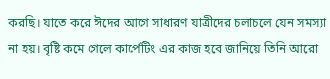করছি। যাতে করে ঈদের আগে সাধারণ যাত্রীদের চলাচলে যেন সমস্যা না হয়। বৃষ্টি কমে গেলে কার্পেটিং এর কাজ হবে জানিয়ে তিনি আরো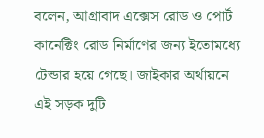বলেন, আগ্রাবাদ এক্সেস রোড ও পোর্ট কানেক্টিং রোড নির্মাণের জন্য ইতোমধ্যে টেন্ডার হয়ে গেছে। জাইকার অর্থায়নে এই সড়ক দুটি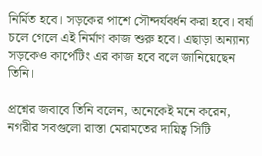নির্মিত হবে। সড়কের পাশে সৌন্দর্যবর্ধন করা হবে। বর্ষা চলে গেলে এই নির্মাণ কাজ শুরু হবে। এছাড়া অন্যান্য সড়কেও কার্পেটিং এর কাজ হবে বলে জানিয়েছেন তিনি।

প্রশ্নের জবাবে তিনি বলেন, অনেকেই মনে করেন, নগরীর সবগুলো রাস্তা মেরামতের দায়িত্ব সিটি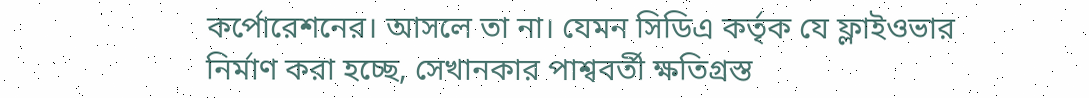কর্পোরেশনের। আসলে তা না। যেমন সিডিএ কর্তৃক যে ফ্লাইওভার নির্মাণ করা হচ্ছে, সেখানকার পাশ্ববর্তী ক্ষতিগ্রস্ত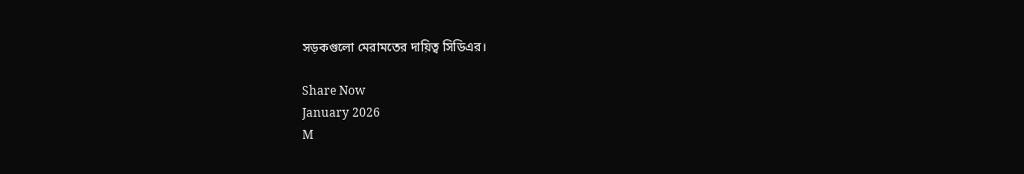সড়কগুলো মেরামতের দায়িত্ব সিডিএর।

Share Now
January 2026
M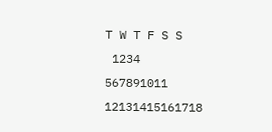T W T F S S
 1234
567891011
12131415161718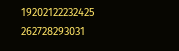19202122232425
262728293031